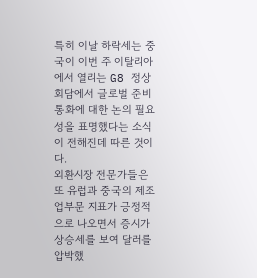특히 이날 하락세는 중국이 이번 주 이탈리아에서 열리는 G8 정상회담에서 글로벌 준비통화에 대한 논의 필요성을 표명했다는 소식이 전해진데 따른 것이다.
외환시장 전문가들은 또 유럽과 중국의 제조업부문 지표가 긍정적으로 나오면서 증시가 상승세를 보여 달러를 압박했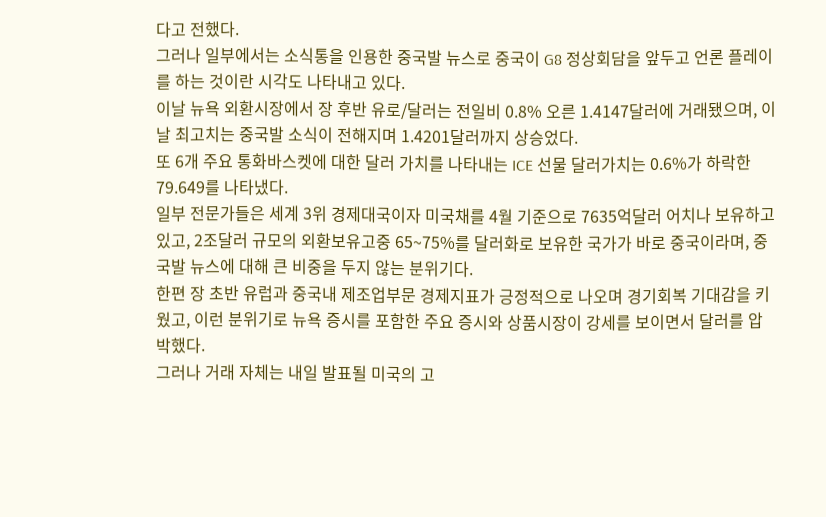다고 전했다.
그러나 일부에서는 소식통을 인용한 중국발 뉴스로 중국이 G8 정상회담을 앞두고 언론 플레이를 하는 것이란 시각도 나타내고 있다.
이날 뉴욕 외환시장에서 장 후반 유로/달러는 전일비 0.8% 오른 1.4147달러에 거래됐으며, 이날 최고치는 중국발 소식이 전해지며 1.4201달러까지 상승었다.
또 6개 주요 통화바스켓에 대한 달러 가치를 나타내는 ICE 선물 달러가치는 0.6%가 하락한 79.649를 나타냈다.
일부 전문가들은 세계 3위 경제대국이자 미국채를 4월 기준으로 7635억달러 어치나 보유하고 있고, 2조달러 규모의 외환보유고중 65~75%를 달러화로 보유한 국가가 바로 중국이라며, 중국발 뉴스에 대해 큰 비중을 두지 않는 분위기다.
한편 장 초반 유럽과 중국내 제조업부문 경제지표가 긍정적으로 나오며 경기회복 기대감을 키웠고, 이런 분위기로 뉴욕 증시를 포함한 주요 증시와 상품시장이 강세를 보이면서 달러를 압박했다.
그러나 거래 자체는 내일 발표될 미국의 고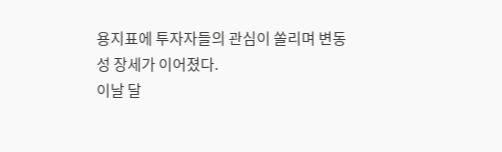용지표에 투자자들의 관심이 쏠리며 변동성 장세가 이어졌다.
이날 달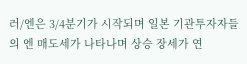러/엔은 3/4분기가 시작되며 일본 기관투자자들의 엔 매도세가 나타나며 상승 장세가 연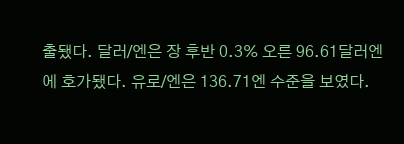출됐다. 달러/엔은 장 후반 0.3% 오른 96.61달러엔에 호가됐다. 유로/엔은 136.71엔 수준을 보였다.